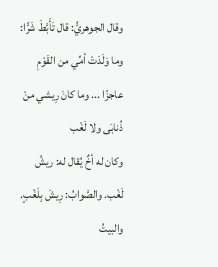وقال الجوهريُّ: قال تَأَبَّطَ شَرًّا:
وما وَلَدَتْ أمِّي من القَوْمِ عاجزًا ... وما كانَ رِيشي منْ ذُنابَى ولا لَغْب
وكان له أخٌ يُقال له: ريشُ لَغْب. والصَّوابُ: رِيشَ بِلَغْبٍ. والبيتُ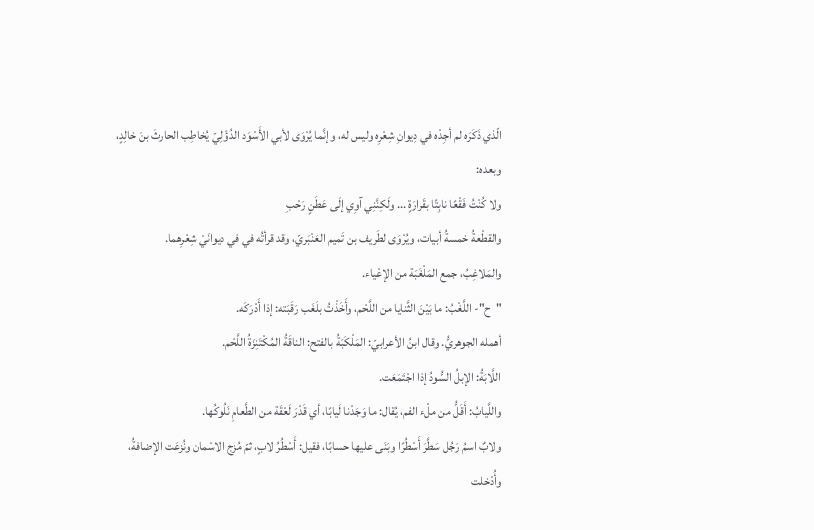الّذي ذَكَرَه لم أجِدْه في دِيوانِ شِعْرِه وليس له، وإنَّما يُرْوَى لأبي الأَسْوَد الدُؤَلِيّ يُخاطِب الحارثَ بنَ خالِدٍ، وبعده:
ولا كُنْتُ فَقْعًا نابِتًا بقَرارَةٍ ... ولَكِنَّنِي آوِي إلَى عَطَنٍ رَحْبِ
والقطْعةُ خمسةُ أبيات، ويُرْوَى لطَريف بن تَميم العَنْبَريّ، وقد قرأتُه في في ديوانَيْ شِعْرِهما.
والمَلاغِبُ، جمع المَلْغَبَة من الإعْياء.
"ح"- اللَّغْبُ: ما بَيْنَ الثَّنايا من اللَّحْم، وأَخَذْتُ بلَغَب رَقَبَته: إذا أَدْرَكَه.
أهمله الجوهريُّ. وقال ابنُ الأعرابيّ: المَلْكَبَةُ بالفتح: الناقَةُ المُكْتَنِزَةُ اللَّحْم.
اللَّابَةُ: الإبلُ السُّودُ إذا اجْتَمَعَت.
واللَّيابُ: أَقَلُّ من ملْء الفم، يُقال: ما وَجَدْنا لَيابًا، أي قَدْرَ لَعْقَة من الطَّعامِ نَلُوكُها.
ولابٌ اسمُ رَجُل سَطَّرَ أَسْطُرًا وبَنَى عليها حسابًا، فقيل: أَسْطُرُ لابٍ، ثمّ مُزج الاسْمان ونُزعَت الإضافةُ، وأُدْخلت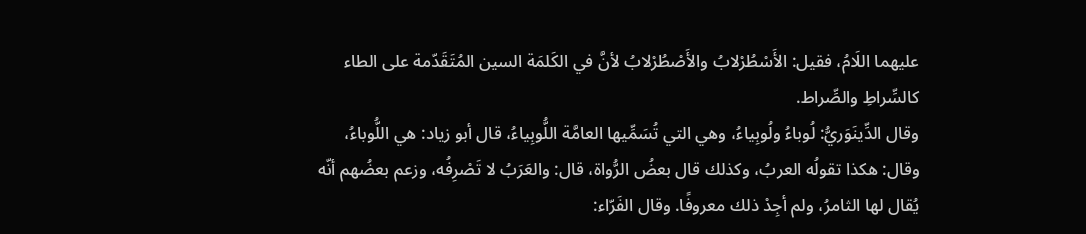عليهما اللَامُ، فقيل: الأَسْطُرْلابُ والأَصْطُرْلابُ لأنَّ في الكَلمَة السين المُتَقَدّمة على الطاء كالسِّراطِ والصِّراط.
وقال الدِّينَوَريُّ: لُوباءُ ولُوبِياءُ، وهي التي تُسَمِّيها العامَّة اللُّوبِياءُ، قال أبو زياد: هي اللُّوباءُ، وقال: هكذا تقولُه العربُ، وكذلك قال بعضُ الرُّواة، قال: والعَرَبُ لا تَصْرِفُه، وزعم بعضُهم أنّه يُقال لها الثامرُ، ولم أجِدْ ذلك معروفًا. وقال الفَرّاء: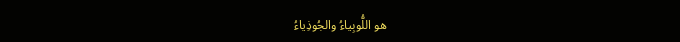هو اللُّوبِياءُ والجُوذِياءُ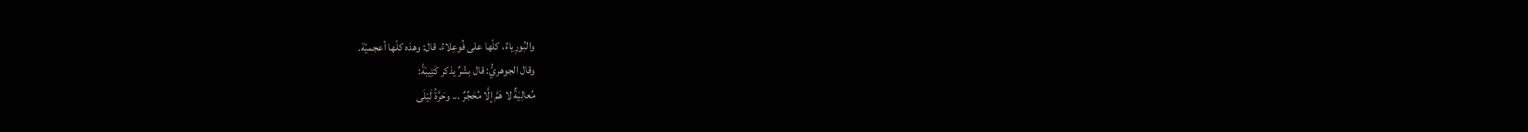والبُورِياءُ، كلّها على فُوعِلاءُ، قال: وهذه كلّها أعجميّة.
وقال الجوهريُّ: قال بشْرٌ يذكر كَتِيبَةً:
مُعالِيَةٌ لا هَمَّ إلَّا مُحَجِّرٌ ... وحَرَّةُ لَيْلَى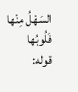السَهْلُ مِنْها فَلُوبُها
قوله: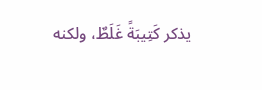يذكر كَتِيبَةً غَلَطٌ، ولكنه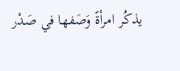يذكُر امرأةً وَصَفها في صَدْر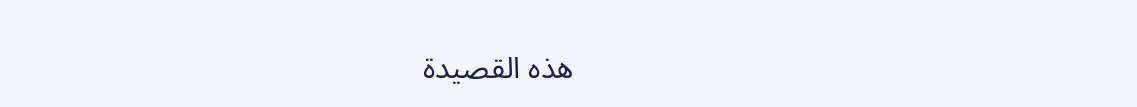هذه القصيدة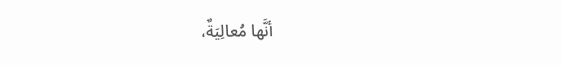أنَّها مُعالِيَةٌ،